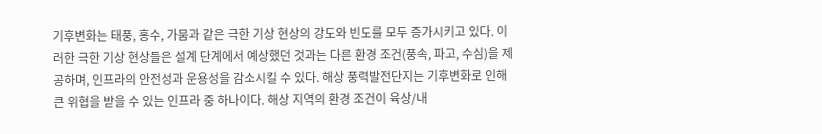기후변화는 태풍, 홍수, 가뭄과 같은 극한 기상 현상의 강도와 빈도를 모두 증가시키고 있다. 이러한 극한 기상 현상들은 설계 단계에서 예상했던 것과는 다른 환경 조건(풍속, 파고, 수심)을 제공하며, 인프라의 안전성과 운용성을 감소시킬 수 있다. 해상 풍력발전단지는 기후변화로 인해 큰 위협을 받을 수 있는 인프라 중 하나이다. 해상 지역의 환경 조건이 육상/내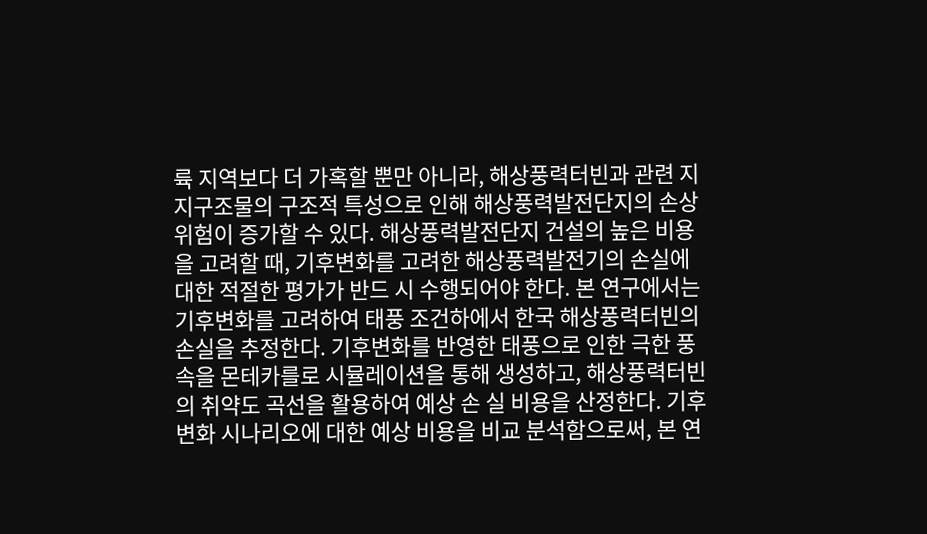륙 지역보다 더 가혹할 뿐만 아니라, 해상풍력터빈과 관련 지지구조물의 구조적 특성으로 인해 해상풍력발전단지의 손상 위험이 증가할 수 있다. 해상풍력발전단지 건설의 높은 비용을 고려할 때, 기후변화를 고려한 해상풍력발전기의 손실에 대한 적절한 평가가 반드 시 수행되어야 한다. 본 연구에서는 기후변화를 고려하여 태풍 조건하에서 한국 해상풍력터빈의 손실을 추정한다. 기후변화를 반영한 태풍으로 인한 극한 풍속을 몬테카를로 시뮬레이션을 통해 생성하고, 해상풍력터빈의 취약도 곡선을 활용하여 예상 손 실 비용을 산정한다. 기후변화 시나리오에 대한 예상 비용을 비교 분석함으로써, 본 연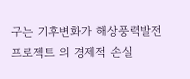구는 기후변화가 해상풍력발전 프로젝트 의 경제적 손실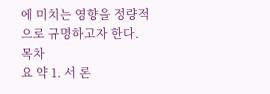에 미치는 영향을 정량적으로 규명하고자 한다.
목차
요 약 1. 서 론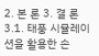2. 본 론 3. 결 론 3.1. 태풍 시뮬레이션을 활용한 손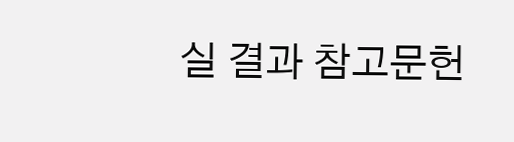실 결과 참고문헌